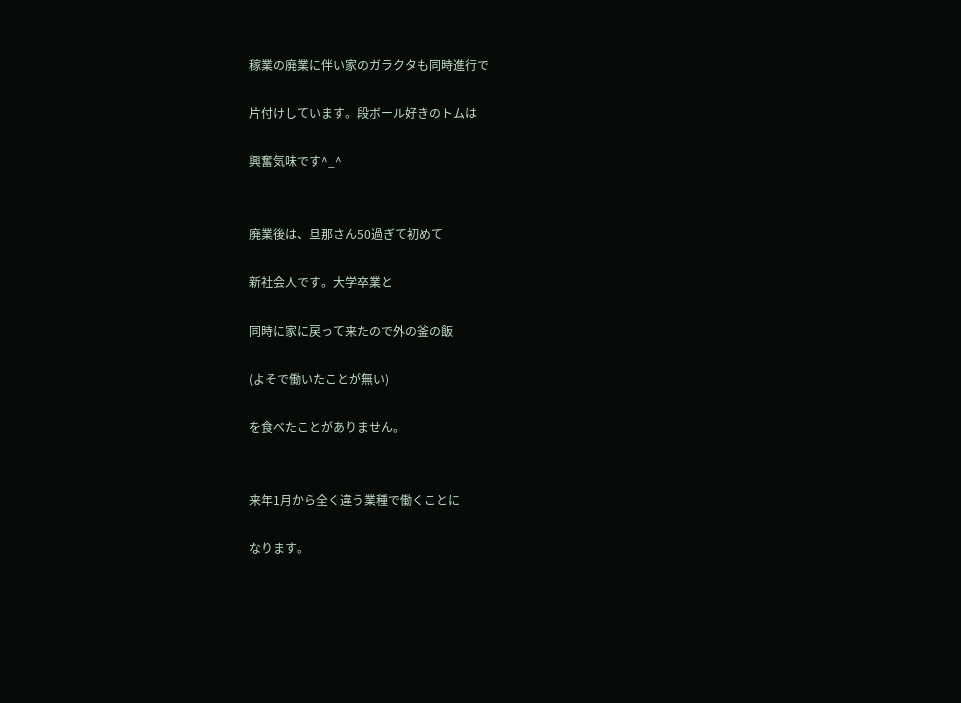稼業の廃業に伴い家のガラクタも同時進行で

片付けしています。段ボール好きのトムは

興奮気味です^_^


廃業後は、旦那さん50過ぎて初めて

新社会人です。大学卒業と

同時に家に戻って来たので外の釜の飯

(よそで働いたことが無い)

を食べたことがありません。


来年1月から全く違う業種で働くことに

なります。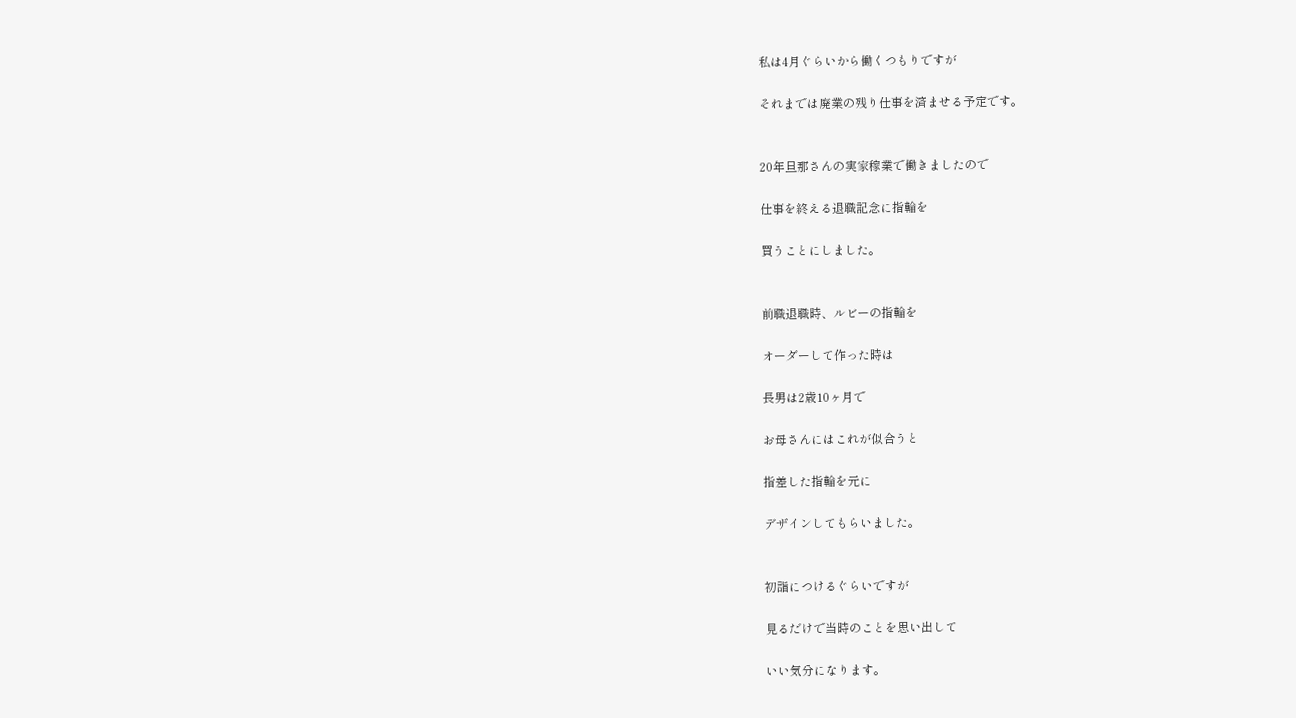私は4月ぐらいから働くつもりですが

それまでは廃業の残り仕事を済ませる予定です。


20年旦那さんの実家稼業で働きましたので

仕事を終える退職記念に指輪を

買うことにしました。


前職退職時、ルビーの指輪を

オーダーして作った時は

長男は2歳10ヶ月で

お母さんにはこれが似合うと

指差した指輪を元に

デザインしてもらいました。


初詣につけるぐらいですが

見るだけで当時のことを思い出して

いい気分になります。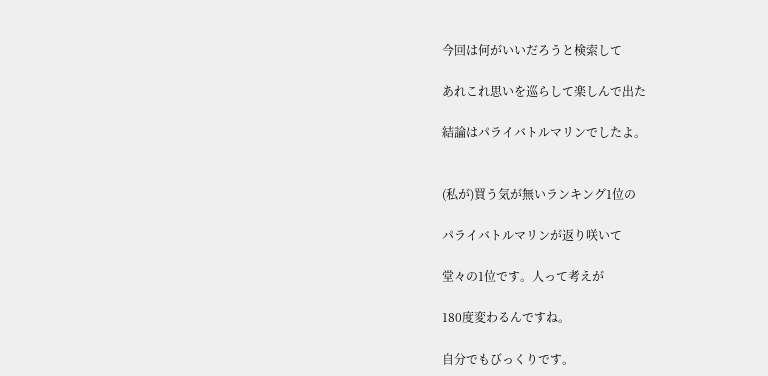今回は何がいいだろうと検索して

あれこれ思いを巡らして楽しんで出た

結論はパライバトルマリンでしたよ。


(私が)買う気が無いランキング1位の

パライバトルマリンが返り咲いて

堂々の1位です。人って考えが

180度変わるんですね。

自分でもびっくりです。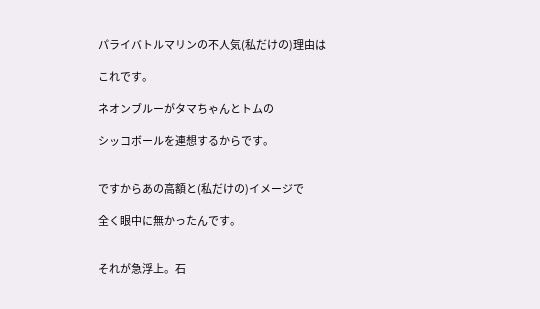パライバトルマリンの不人気(私だけの)理由は

これです。

ネオンブルーがタマちゃんとトムの

シッコボールを連想するからです。


ですからあの高額と(私だけの)イメージで

全く眼中に無かったんです。


それが急浮上。石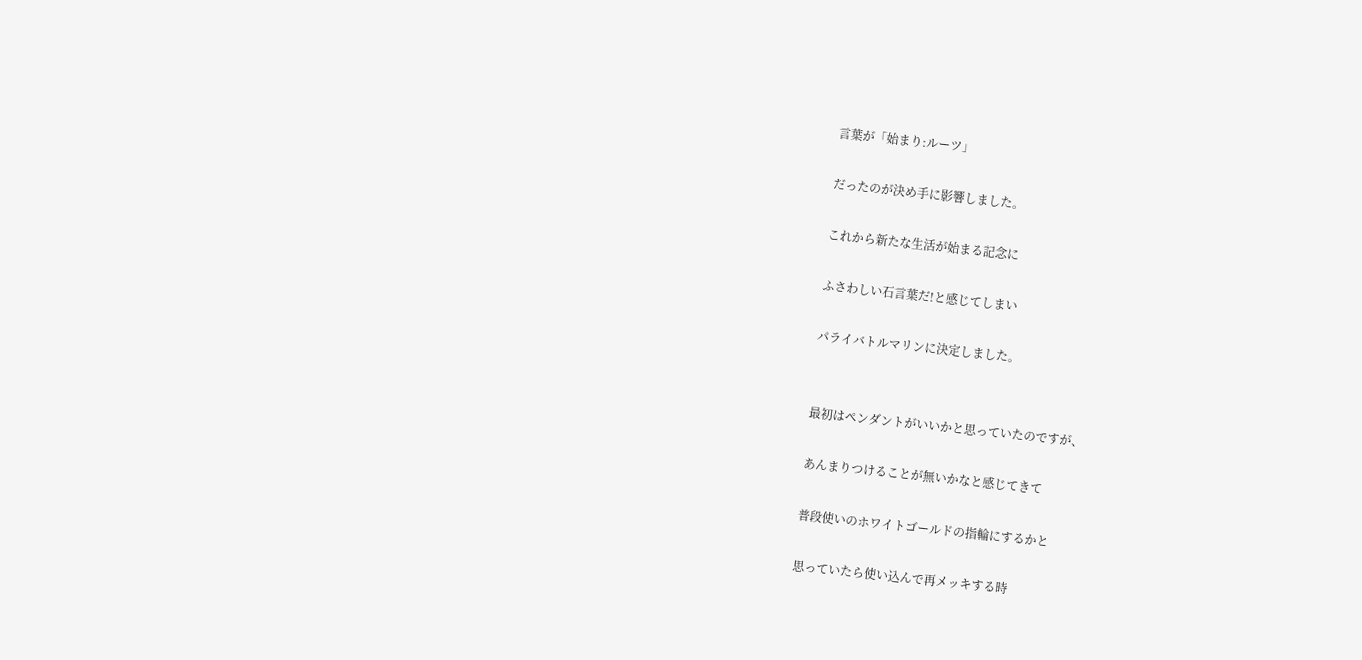言葉が「始まり:ルーツ」

だったのが決め手に影響しました。

これから新たな生活が始まる記念に

ふさわしい石言葉だ!と感じてしまい

パライバトルマリンに決定しました。


最初はペンダントがいいかと思っていたのですが、

あんまりつけることが無いかなと感じてきて

普段使いのホワイトゴールドの指輪にするかと

思っていたら使い込んで再メッキする時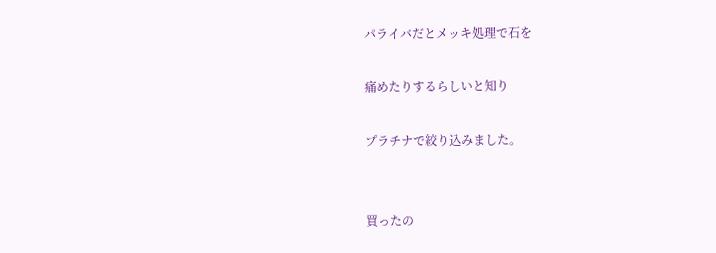パライバだとメッキ処理で石を

痛めたりするらしいと知り

プラチナで絞り込みました。


買ったの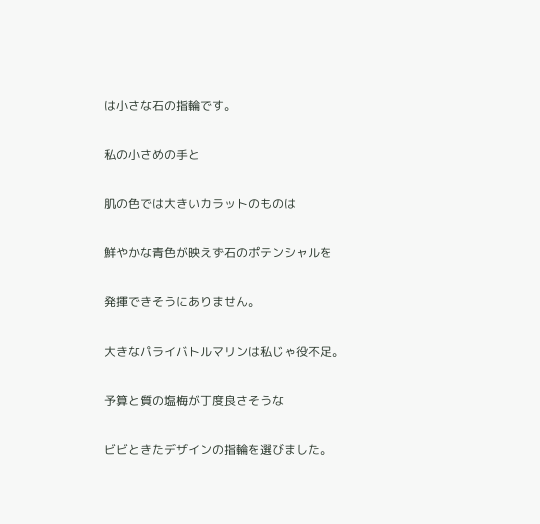は小さな石の指輪です。

私の小さめの手と

肌の色では大きいカラットのものは

鮮やかな青色が映えず石のポテンシャルを

発揮できそうにありません。

大きなパライバトルマリンは私じゃ役不足。

予算と質の塩梅が丁度良さそうな

ビビときたデザインの指輪を選びました。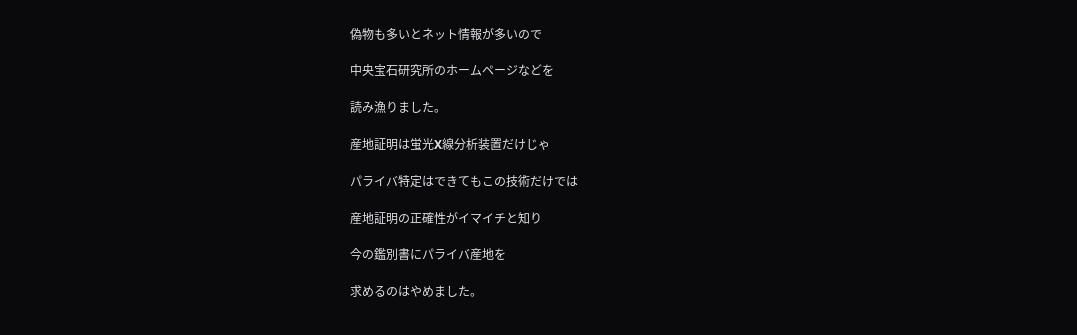偽物も多いとネット情報が多いので

中央宝石研究所のホームページなどを

読み漁りました。

産地証明は蛍光X線分析装置だけじゃ

パライバ特定はできてもこの技術だけでは

産地証明の正確性がイマイチと知り

今の鑑別書にパライバ産地を

求めるのはやめました。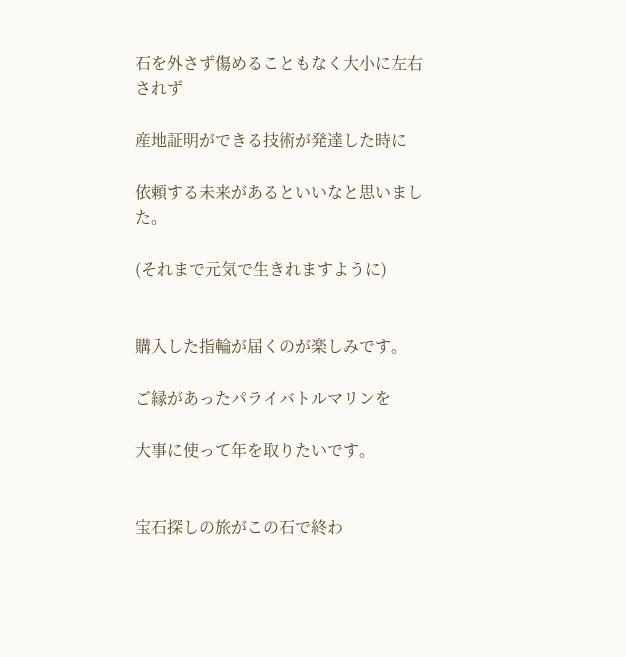石を外さず傷めることもなく大小に左右されず

産地証明ができる技術が発達した時に

依頼する未来があるといいなと思いました。

(それまで元気で生きれますように)


購入した指輪が届くのが楽しみです。

ご縁があったパライバトルマリンを

大事に使って年を取りたいです。


宝石探しの旅がこの石で終わ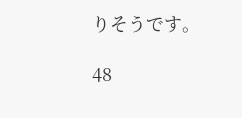りそうです。

48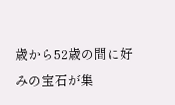歳から52歳の間に好みの宝石が集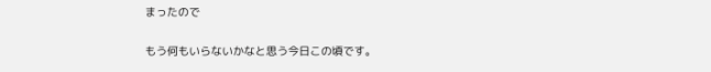まったので

もう何もいらないかなと思う今日この頃です。